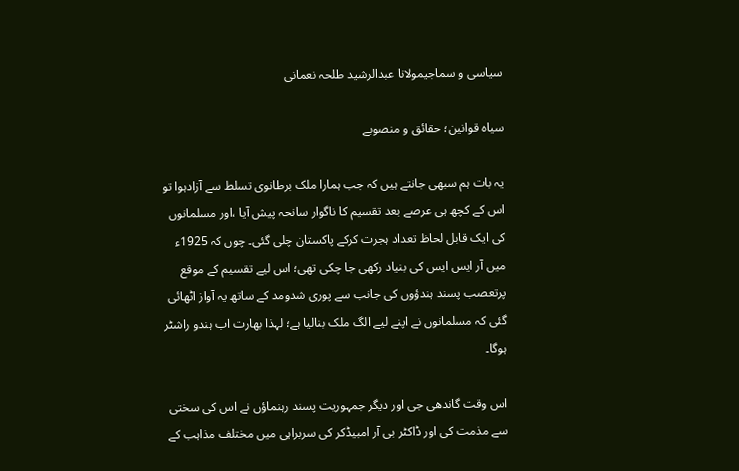سیاسی و سماجیمولانا عبدالرشید طلحہ نعمانی

سیاه قوانین؛ حقائق و منصوبے

یہ بات ہم سبھی جانتے ہیں کہ جب ہمارا ملک برطانوی تسلط سے آزادہوا تو اس کے کچھ ہی عرصے بعد تقسیم کا ناگوار سانحہ پیش آیا ،اور مسلمانوں کی ایک قابل لحاظ تعداد ہجرت کرکے پاکستان چلی گئی۔ چوں کہ 1925ء میں آر ایس ایس کی بنیاد رکھی جا چکی تھی؛ اس لیے تقسیم کے موقع پرتعصب پسند ہندؤوں کی جانب سے پوری شدومد کے ساتھ یہ آواز اٹھائی گئی کہ مسلمانوں نے اپنے لیے الگ ملک بنالیا ہے؛ لہذا بھارت اب ہندو راشٹر ہوگا۔

اس وقت گاندھی جی اور دیگر جمہوریت پسند رہنماؤں نے اس کی سختی سے مذمت کی اور ڈاکٹر بی آر امبیڈکر کی سربراہی میں مختلف مذاہب کے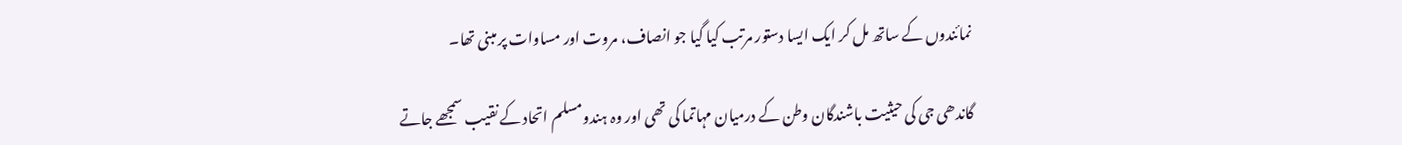نمائندوں کے ساتھ مل کر ایک ایسا دستور مرتب کیا گیا جو انصاف، مروت اور مساوات پر مبنی تھا۔

گاندھی جی کی حیثیت باشندگان وطن کے درمیان مہاتما کی تھی اور وہ ہندومسلم اتحاد کے نقیب سمجھے جاتے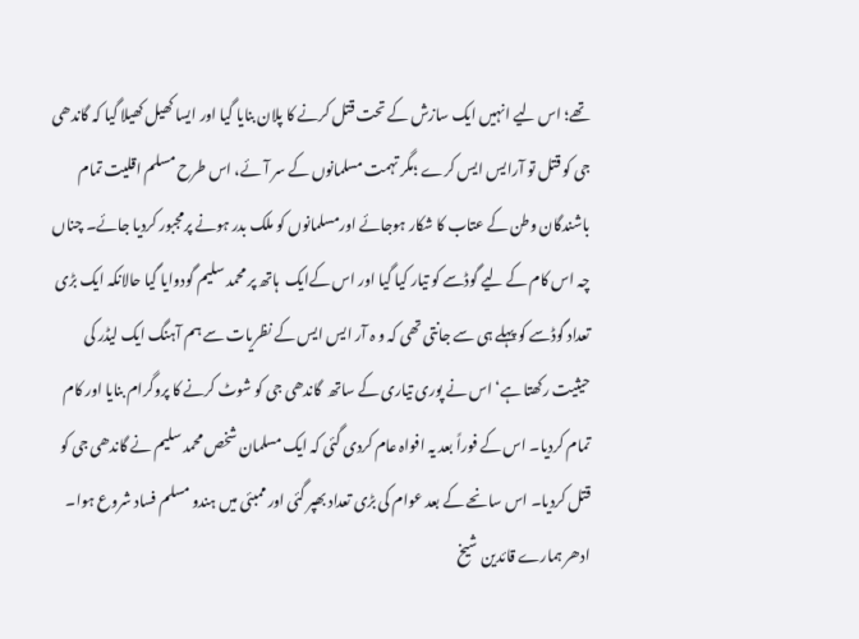تھے؛ اس لیے انہیں ایک سازش کے تحت قتل کرنے کا پلان بنایا گیا اور ایسا کھیل کھیلا گیا کہ گاندھی جی کو قتل تو آرایس ایس کرے ؛مگر تہمت مسلمانوں کے سر آئے، اس طرح مسلم اقلیت تمام باشندگان وطن کے عتاب کا شکار ہوجائے اورمسلمانوں کو ملک بدر ہونے پرمجبور کردیا جائے۔ چناں چہ اس کام کے لیے گوڈسے کو تیار کیا گیا اور اس کےایک  ہاتھ پر محمد سلیم گودوایا گیا حالانکہ ایک بڑی تعداد گوڈسے کو پہلے ہی سے جانتی تھی کہ و ہ آر ایس ایس کے نظریات سے ہم آہنگ ایک لیڈر کی حیثیت رکھتا ہے‘ اس نے پوری تیاری کے ساتھ  گاندھی جی کو شوٹ کرنے کا پروگرام بنایا اور کام تمام کردیا۔ اس کے فوراً بعد یہ افواہ عام کردی گئی کہ ایک مسلمان شخص محمد سلیم نے گاندھی جی کو قتل کردیا۔ اس سانحے کے بعد عوام کی بڑی تعداد بھپر گئی اور ممبئی میں ہندو مسلم فساد شروع ہوا۔ ادھر ہمارے قائدین شیخ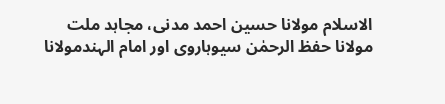الاسلام مولانا حسین احمد مدنی، مجاہد ملت مولانا حفظ الرحمٰن سیوہاروی اور امام الہندمولانا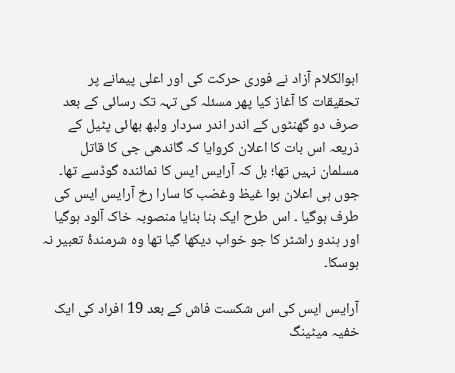ابوالکلام آزاد نے فوری حرکت کی اور اعلی پیمانے پر تحقیقات کا آغاز کیا پھر مسئلہ کی تہہ تک رسائی کے بعد صرف دو گھنٹوں کے اندر اندر سردار ولبھ بھائی پٹیل کے ذریعہ اس بات کا اعلان کروایا کہ گاندھی جی کا قاتل مسلمان نہیں تھا؛ بل کہ آرایس ایس کا نمائندہ گوڈسے تھا۔ جوں ہی اعلان ہوا غیظ وغضب کا سارا رخ آرایس ایس کی طرف ہوگیا ۔ اس طرح ایک بنا بنایا منصوبہ خاک آلود ہوگیا اور ہندو راشٹر کا جو خواب دیکھا گیا تھا وہ شرمندۂ تعبیر نہ ہوسکا۔

آرایس ایس کی اس شکست فاش کے بعد 19 افراد کی ایک خفیہ میٹینگ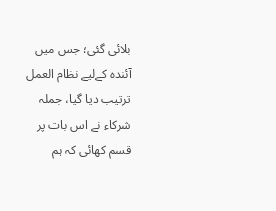بلائی گئی؛ جس میں آئندہ کےلیے نظام العمل ترتیب دیا گیا، جملہ شرکاء نے اس بات پر قسم کھائی کہ ہم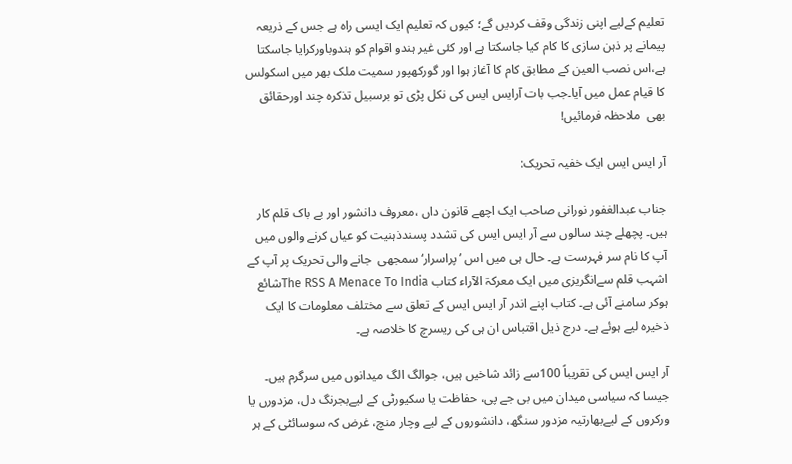تعلیم کےلیے اپنی زندگی وقف کردیں گے؛ کیوں کہ تعلیم ایک ایسی راہ ہے جس کے ذریعہ پیمانے پر ذہن سازی کا کام کیا جاسکتا ہے اور کئی غیر ہندو اقوام کو ہندوباورکرایا جاسکتا ہے،اس نصب العین کے مطابق کام کا آغاز ہوا اور گورکھپور سمیت ملک بھر میں اسکولس کا قیام عمل میں آیا۔جب بات آرایس ایس کی نکل پڑی تو برسبیل تذکرہ چند اورحقائق بھی  ملاحظہ فرمائیں!

آر ایس ایس ایک خفیہ تحریک:

جناب عبدالغفور نورانی صاحب ایک اچھے قانون داں ،معروف دانشور اور بے باک قلم کار ہیں۔ پچھلے چند سالوں سے آر ایس ایس کی تشدد پسندذہنیت کو عیاں کرنے والوں میں آپ کا نام سر فہرست ہے۔ حال ہی میں اس ’پراسرار‘ سمجھی  جانے والی تحریک پر آپ کے اشہب قلم سےانگریزی میں ایک معرکۃ الآراء کتاب The RSS A Menace To Indiaشائع ہوکر سامنے آئی ہے۔ کتاب اپنے اندر آر ایس ایس کے تعلق سے مختلف معلومات کا ایک ذخیرہ لیے ہوئے ہے۔ درج ذیل اقتباس ان ہی کی ریسرچ کا خلاصہ ہے۔

آر ایس ایس کی تقریباً 100سے زائد شاخیں ہیں، جوالگ الگ میدانوں میں سرگرم ہیں۔ جیسا کہ سیاسی میدان میں بی جے پی، حفاظت یا سکیورٹی کے لیےبجرنگ دل، مزدورں یا ورکروں کے لیےبھارتیہ مزدور سنگھ، دانشوروں کے لیے وچار منچ، غرض کہ سوسائٹی کے ہر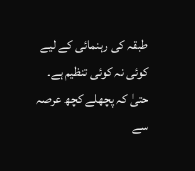طبقہ کی رہنمائی کے لیے کوئی نہ کوئی تنظیم ہے۔ حتیٰ کہ پچھلے کچھ عرصہ سے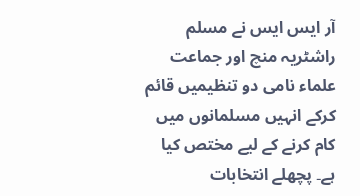آر ایس ایس نے مسلم راشٹریہ منچ اور جماعت علماء نامی دو تنظیمیں قائم کرکے انہیں مسلمانوں میں کام کرنے کے لیے مختص کیا ہے۔ پچھلے انتخابات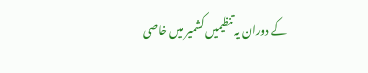کے دوران یہ تنظیمیں کشمیر میں خاصی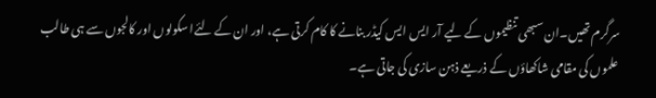سرگرم تھیں۔ان سبھی تنظیموں کے لیے آر ایس ایس کیڈر بنانے کا کام کرتی ہے، اور ان کے لئےا سکولوں اور کالجوں سے ہی طالب علموں کی مقامی شاکھاؤں کے ذریعے ذہن سازی کی جاتی ہے۔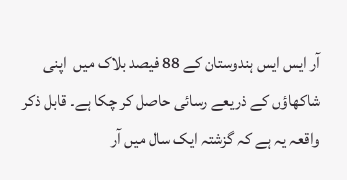آر ایس ایس ہندوستان کے 88 فیصد بلاک میں  اپنی شاکھاؤں کے ذریعے رسائی حاصل کر چکا ہے۔ قابل ذکر واقعہ یہ ہے کہ گزشتہ ایک سال میں آر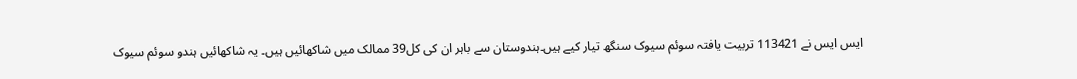ایس ایس نے 113421 تربیت یافتہ سوئم سیوک سنگھ تیار کیے ہیں۔ہندوستان سے باہر ان کی کل39 ممالک میں شاکھائیں ہیں۔ یہ شاکھائیں ہندو سوئم سیوک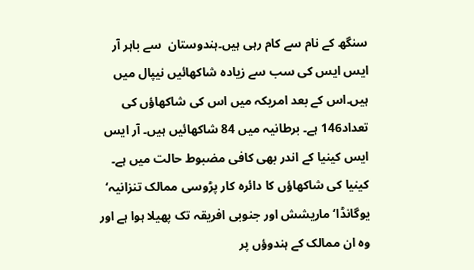سنگھ کے نام سے کام رہی ہیں۔ہندوستان  سے باہر آر ایس ایس کی سب سے زیادہ شاکھائیں نیپال میں ہیں۔اس کے بعد امریکہ میں اس کی شاکھاؤں کی تعداد146 ہے۔ برطانیہ میں 84 شاکھائیں ہیں۔ آر ایس ایس کینیا کے اندر بھی کافی مضبوط حالت میں ہے۔ کینیا کی شاکھاؤں کا دائرہ کار پڑوسی ممالک تنزانیہ‘ یوگانڈا‘ ماریشش اور جنوبی افریقہ تک پھیلا ہوا ہے اور وہ ان ممالک کے ہندوؤں پر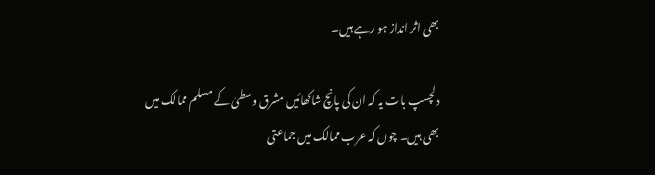بھی اثر انداز ہو رہے ہیں۔

دلچسپ بات یہ کہ ان کی پانچ شاکھائیں مشرق وسطیٰ کے مسلم ممالک میں بھی ہیں۔ چوں کہ عرب ممالک میں جماعتی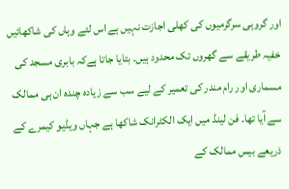اور گروہی سرگرمیوں کی کھلی اجازت نہیں ہے اس لئے وہاں کی شاکھائیں خفیہ طریقے سے گھروں تک محدود ہیں۔ بتایا جاتا ہےکہ بابری مسجد کی مسماری اور رام مندر کی تعمیر کے لیے سب سے زیادہ چندہ ان ہی ممالک سے آیا تھا۔ فن لینڈ میں ایک الکٹرانک شاکھا ہے جہاں ویڈیو کیمرے کے ذریعے بیس ممالک کے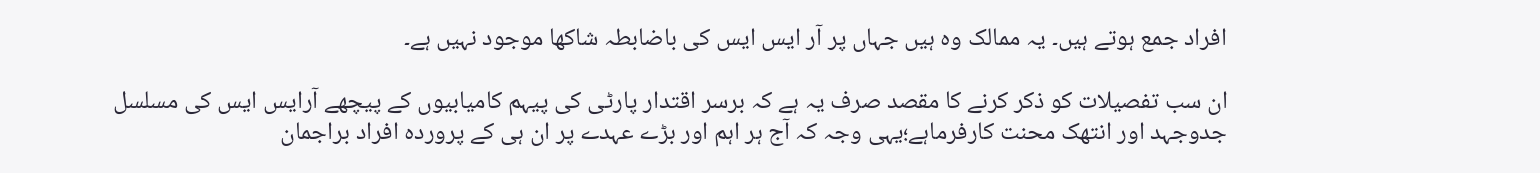افراد جمع ہوتے ہیں۔ یہ ممالک وہ ہیں جہاں پر آر ایس ایس کی باضابطہ شاکھا موجود نہیں ہے۔

ان سب تفصیلات کو ذکر کرنے کا مقصد صرف یہ ہے کہ برسر اقتدار پارٹی کی پیہم کامیابیوں کے پیچھے آرایس ایس کی مسلسل جدوجہد اور انتھک محنت کارفرماہے؛یہی وجہ کہ آج ہر اہم اور بڑے عہدے پر ان ہی کے پروردہ افراد براجمان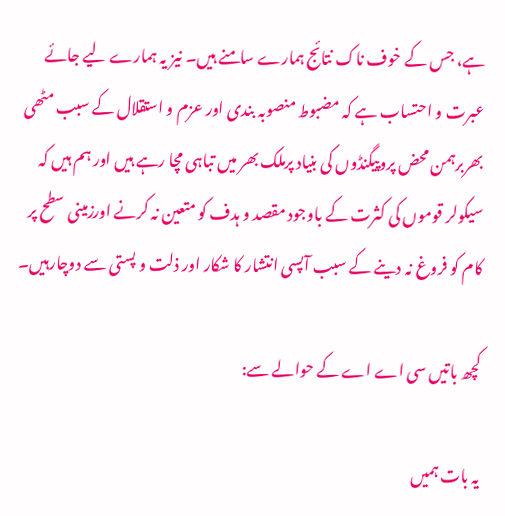ہے، جس کے خوف ناک نتائج ہمارے سامنے ہیں۔ نیز یہ ہمارے لیے جائے عبرت و احتساب ہے کہ مضبوط منصوبہ بندی اور عزم و استقلال کے سبب مٹھی بھربرہمن محض پروپیگنڈوں کی بنیاد پرملک بھر میں تباہی مچا رہے ہیں اور ہم ہیں کہ سیکولر قوموں کی کثرت کے باوجود مقصد و ہدف کو متعین نہ کرنے اورزمینی سطح پر کام کو فروغ نہ دینے کے سبب آپسی انتشار کا شکار اور ذلت و پستی سے دوچارہیں۔

کچھ باتیں سی اے اے کے حوالے سے:

یہ بات ہمیں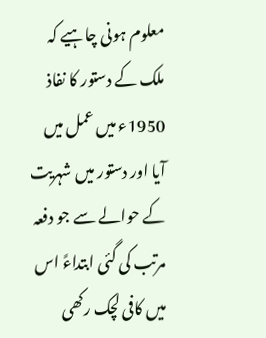معلوم ہونی چاہیے کہ ملک کے دستور کا نفاذ 1950ء میں عمل میں آیا اور دستور میں شہریت کے حوالے سے جو دفعہ مرتب کی گئی ابتداءً اس میں کافی لچک رکھی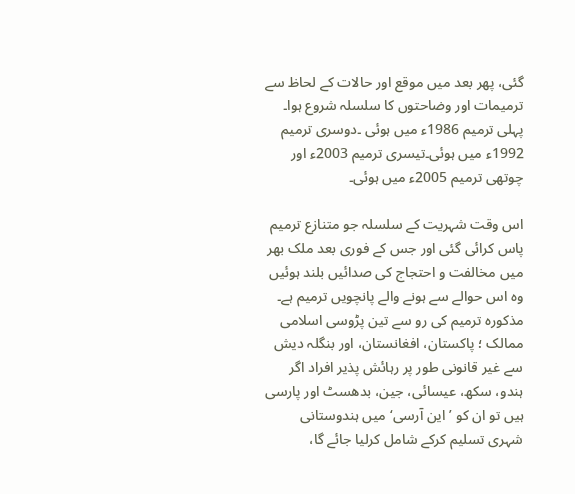گئی، پھر بعد میں موقع اور حالات کے لحاظ سے ترمیمات اور وضاحتوں کا سلسلہ شروع ہوا۔ پہلی ترمیم 1986ء میں ہوئی ۔دوسری ترمیم  1992ء میں ہوئی۔تیسری ترمیم 2003ء اور چوتھی ترمیم 2005ء میں ہوئی۔

اس وقت شہریت کے سلسلہ جو متنازع ترمیم پاس کرائی گئی اور جس کے فوری بعد ملک بھر میں مخالفت و احتجاج کی صدائیں بلند ہوئیں وہ اس حوالے سے ہونے والے پانچویں ترمیم ہے۔ مذکورہ ترمیم کی رو سے تین پڑوسی اسلامی ممالک ؛ پاکستان، افغانستان، اور بنگلہ دیش سے غیر قانونی طور پر رہائش پذیر افراد اگر ہندو، سکھ، عیسائی، جین، بدھسٹ اور پارسی ہیں تو ان کو ’این آرسی‘ میں ہندوستانی شہری تسلیم کرکے شامل کرلیا جائے گا،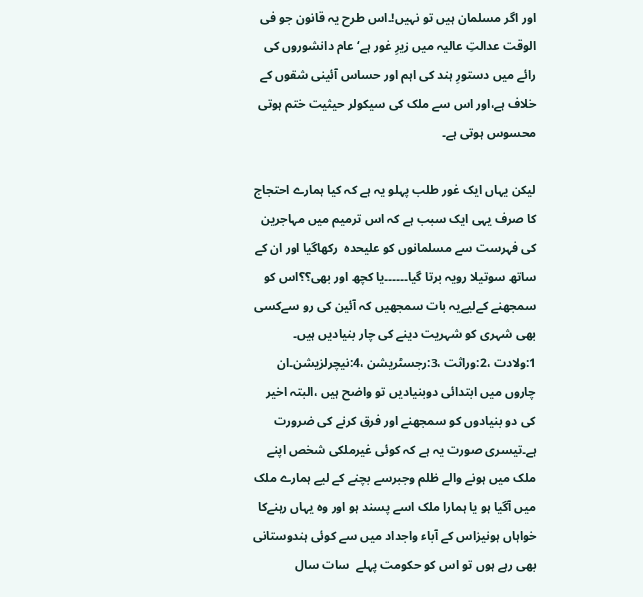اور اگر مسلمان ہیں تو نہیں!۔اس طرح یہ قانون جو فی الوقت عدالتِ عالیہ میں زیرِ غور ہے‘ عام دانشوروں کی رائے میں دستورِ ہند کی اہم اور حساس آئینی شقوں کے خلاف ہے،اور اس سے ملک کی سیکولر حیثیت ختم ہوتی محسوس ہوتی ہے۔

لیکن یہاں ایک غور طلب پہلو یہ ہے کہ کیا ہمارے احتجاج کا صرف یہی ایک سبب ہے کہ اس ترمیم میں مہاجرین کی فہرست سے مسلمانوں کو علیحدہ  رکھاگیا اور ان کے ساتھ سوتیلا رویہ برتا گیا۔۔۔۔۔۔یا کچھ اور بھی؟؟اس کو سمجھنے کےلیےیہ بات سمجھیں کہ آئین کی رو سےکسی بھی شہری کو شہریت دینے کی چار بنیادیں ہیں۔ 1:ولادت ،2:وراثت ،3:رجسٹریشن ،4:نیچرلزیشن۔ان چاروں میں ابتدائی دوبنیادیں تو واضح ہیں ،البتہ اخیر کی دو بنیادوں کو سمجھنے اور فرق کرنے کی ضرورت ہے۔تیسری صورت یہ ہے کہ کوئی غیرملکی شخص اپنے ملک میں ہونے والے ظلم وجبرسے بچنے کے لیے ہمارے ملک میں آگیا ہو یا ہمارا ملک اسے پسند ہو اور وہ یہاں رہنےکا خواہاں ہونیزاس کے آباء واجداد میں سے کوئی ہندوستانی بھی رہے ہوں تو اس کو حکومت پہلے  سات سال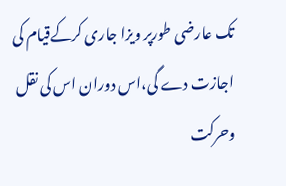تک عارضی طورپر ویزا جاری کرکےقیام کی اجازت دے گی،اس دوران اس کی نقل وحرکت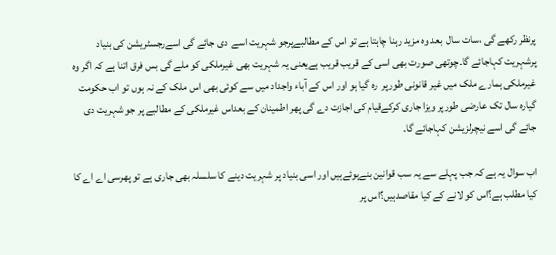پرنظر رکھے گی ،سات سال  بعد وہ مزید رہنا چاہتا ہے تو اس کے مطالبےپرجو شہریت اسے  دی جائے گی اسےرجسٹریشن کی بنیاد پرشہریت کہاجائے گا۔چوتھی صورت بھی اسی کے قریب قریب ہےیعنی یہ شہریت بھی غیرملکی کو ملے گی بس فرق اتنا ہے کہ اگر وہ غیرملکی ہمارے ملک میں غیر قانونی طورپر  رہ گیا ہو اور اس کے آباء واجداد میں سے کوئی بھی اس ملک کے نہ ہوں تو اب حکومت گیارہ سال تک عارضی طورپر ویزا جاری کرکےقیام کی اجازت دے گی پھر اطمینان کے بعداس غیرملکی کے مطالبے پر جو شہریت دی جائے گی اسے نیچرلزیشن کہاجائے گا۔

اب سوال یہ ہے کہ جب پہلے سے یہ سب قوانین بنےہوئےہیں اور اسی بنیاد پر شہریت دینے کا سلسلہ بھی جاری ہے تو پھرسی اے اے کا کیا مطلب ہے؟اس کو لانے کے کیا مقاصدہیں؟اس پر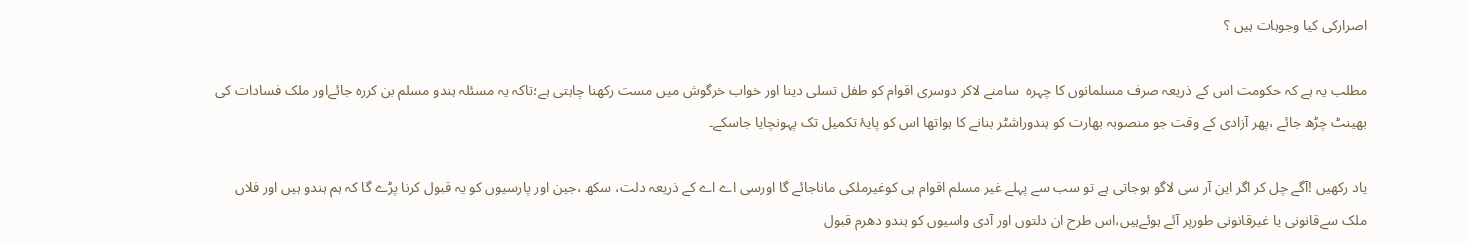اصرارکی کیا وجوہات ہیں ؟

مطلب یہ ہے کہ حکومت اس کے ذریعہ صرف مسلمانوں کا چہرہ  سامنے لاکر دوسری اقوام کو طفل تسلی دینا اور خواب خرگوش میں مست رکھنا چاہتی ہے؛تاکہ یہ مسئلہ ہندو مسلم بن کررہ جائےاور ملک فسادات کی بھینٹ چڑھ جائے ،پھر آزادی کے وقت جو منصوبہ بھارت کو ہندوراشٹر بنانے کا ہواتھا اس کو پایۂ تکمیل تک پہونچایا جاسکے۔

یاد رکھیں !آگے چل کر اگر این آر سی لاگو ہوجاتی ہے تو سب سے پہلے غیر مسلم اقوام ہی کوغیرملکی ماناجائے گا اورسی اے اے کے ذریعہ دلت، سکھ ،جین اور پارسیوں کو یہ قبول کرنا پڑے گا کہ ہم ہندو ہیں اور فلاں ملک سےقانونی یا غیرقانونی طورپر آئے ہوئےہیں،اس طرح ان دلتوں اور آدی واسیوں کو ہندو دھرم قبول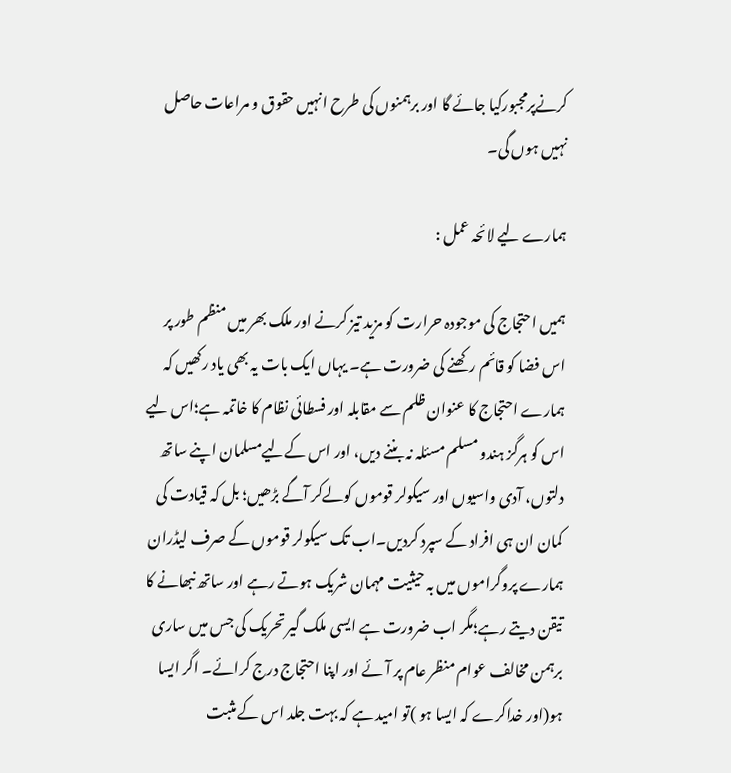کرنےپرمجبورکیا جائے گا اور برہمنوں کی طرح انہیں حقوق و مراعات حاصل نہیں ہوں گی۔

ہمارے لیے لائحہ عمل :

ہمیں احتجاج کی موجودہ حرارت کو مزید تیز کرنے اور ملک بھر میں منظم طور پر اس فضا کو قائم رکھنے کی ضرورت ہے۔ یہاں ایک بات یہ بھی یاد رکھیں کہ ہمارے احتجاج کا عنوان ظلم سے مقابلہ اور فسطائی نظام کا خاتمہ ہے؛اس لیے اس کو ہرگز ہندو مسلم مسئلہ نہ بننے دیں، اور اس کےلیےمسلمان اپنے ساتھ دلتوں، آدی واسیوں اور سیکولر قوموں کولےکر آگے بڑھیں؛ بل کہ قیادت کی کمان ان ہی افراد کے سپرد کردیں۔اب تک سیکولر قوموں کے صرف لیڈران ہمارے پروگراموں میں بہ حیثیت مہمان شریک ہوتے رہے اور ساتھ نبھانے کا تیقن دیتے رہے؛مگر اب ضرورت ہے ایسی ملک گیر تحریک کی جس میں ساری برہمن مخالف عوام منظر عام پر آئے اور اپنا احتجاج درج کرائے۔ اگر ایسا ہو(اور خداکرے کہ ایسا ہو )تو امید ہے کہ بہت جلد اس کے مثبت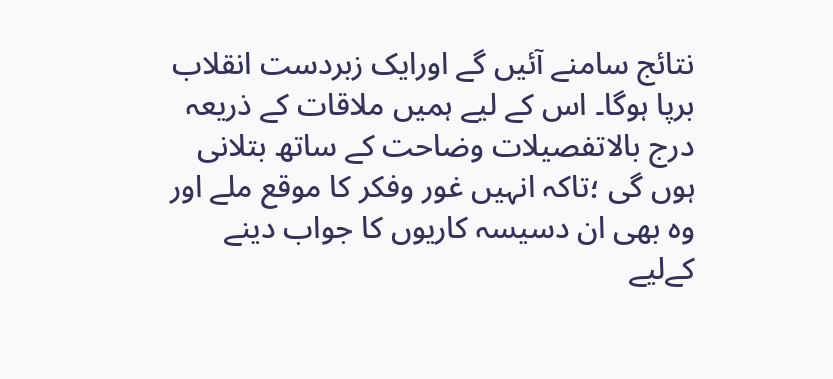نتائج سامنے آئیں گے اورایک زبردست انقلاب برپا ہوگا۔ اس کے لیے ہمیں ملاقات کے ذریعہ درج بالاتفصیلات وضاحت کے ساتھ بتلانی ہوں گی ؛تاکہ انہیں غور وفکر کا موقع ملے اور وہ بھی ان دسیسہ کاریوں کا جواب دینے کےلیے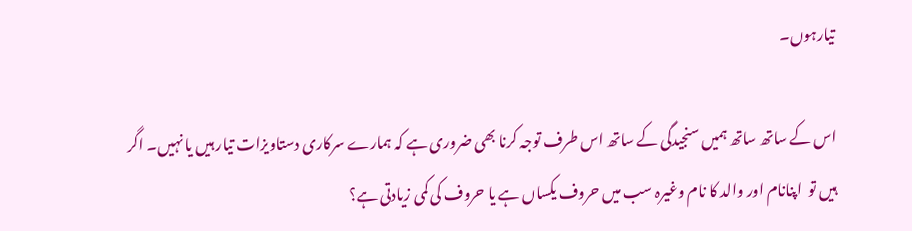تیارہوں۔

اس کے ساتھ ساتھ ہمیں سنجیدگی کے ساتھ اس طرف توجہ کرنا بھی ضروری ہے کہ ہمارے سرکاری دستاویزات تیار ہیں یا نہیں۔ اگر ہیں تو  اپنانام اور والد کا نام وغیرہ سب میں حروف یکساں ہے یا حروف کی کمی زیادتی ہے؟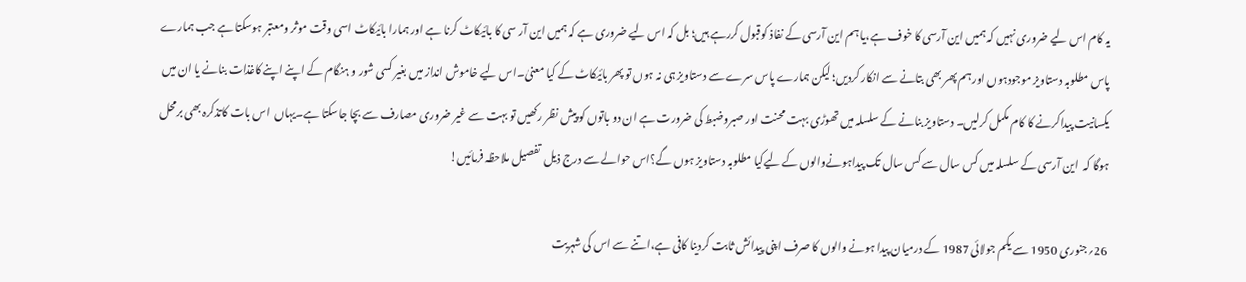یہ کام اس لیے ضروری نہیں کہ ہمیں این آرسی کا خوف ہے،یا ہم این آرسی کے نفاذ کوقبول کررہے ہیں؛ بل کہ اس لیے ضروری ہے کہ ہمیں این آر سی کا بائیکاٹ کرنا ہے اور ہمارا بائیکاٹ اسی وقت موثر ومعتبر ہوسکتا ہے جب ہمارے پاس مطلوبہ دستاویز موجودہوں اور ہم پھر بھی بتانے سے انکار کردیں؛ لیکن ہمارے پاس سرے سے دستاویز ہی نہ ہوں تو پھر بائیکاٹ کے کیا معنیٰ۔اس لیے خاموش انداز میں بغیر کسی شور و ہنگام کے اپنے اپنے کاغذات بنانے یا ان میں  یکسانیت پیداکرنے کا کام مکمل کرلیں۔ دستاویز بنانے کے سلسلہ میں تھوڑی بہت محنت اور صبروضبط کی ضرورت ہے ان دو باتوں کو پیش نظر رکھیں تو بہت سے غیر ضروری مصارف سے بچا جاسکتا ہے۔یہاں  اس بات کاتذکرہ بھی برمحل ہوگا کہ  این آرسی کے سلسلہ میں کس سال سے کس سال تک پیداہونےوالوں کے لیےکیا مطلوبہ دستاویز ہوں گے؟اس حوالے سے درج ذیل  تفصیل ملاحظہ فرمائیں!

26؍جنوری 1950 سے یکم جولائی 1987 کے درمیان پیدا ہونے والوں کا صرف اپنی پیدائش ثابت کردینا کافی ہے،اتنے سے اس کی شہریت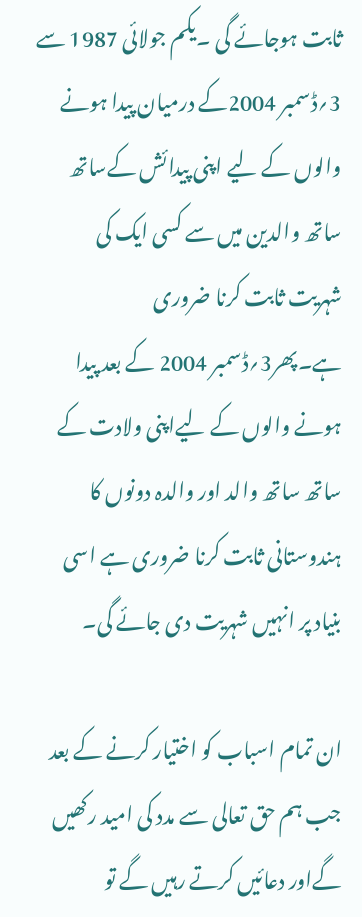ثابت ہوجائے گی ۔یکم جولائی 1987 سے 3؍ڈسمبر 2004کے درمیان پیدا ہونے والوں کے لیے اپنی پیدائش کےساتھ ساتھ والدین میں سے کسی ایک کی  شہریت ثابت کرنا ضروری ہے۔پھر3؍ڈسمبر 2004 کے بعد پیدا ہونے والوں کے لیےاپنی ولادت کے ساتھ ساتھ والد اور والدہ دونوں کا ہندوستانی ثابت کرنا ضروری ہے اسی بنیاد پر انہیں شہریت دی جائے گی۔

ان تمام اسباب کو اختیار کرنے کے بعد جب ہم حق تعالی سے مدد کی امید رکھیں گےاور دعائیں کرتے رہیں گے تو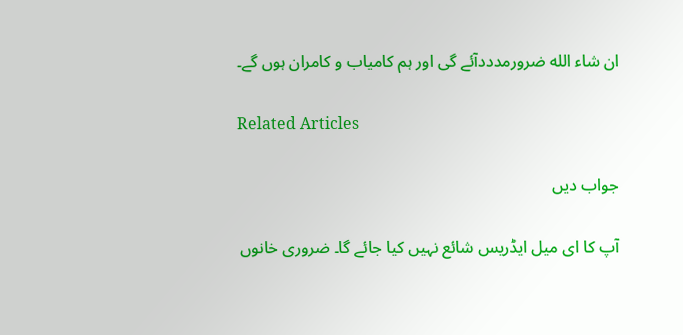ان شاء الله ضرورمدددآئے گی اور ہم کامیاب و کامران ہوں گے۔

Related Articles

جواب دیں

آپ کا ای میل ایڈریس شائع نہیں کیا جائے گا۔ ضروری خانوں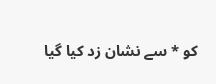کو * سے نشان زد کیا گیا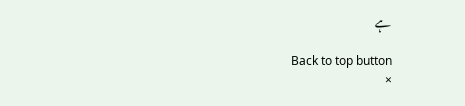ہے

Back to top button
×